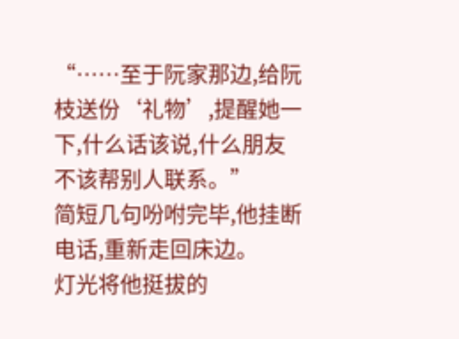“……至于阮家那边,给阮枝送份‘礼物’,提醒她一下,什么话该说,什么朋友不该帮别人联系。”
简短几句吩咐完毕,他挂断电话,重新走回床边。
灯光将他挺拔的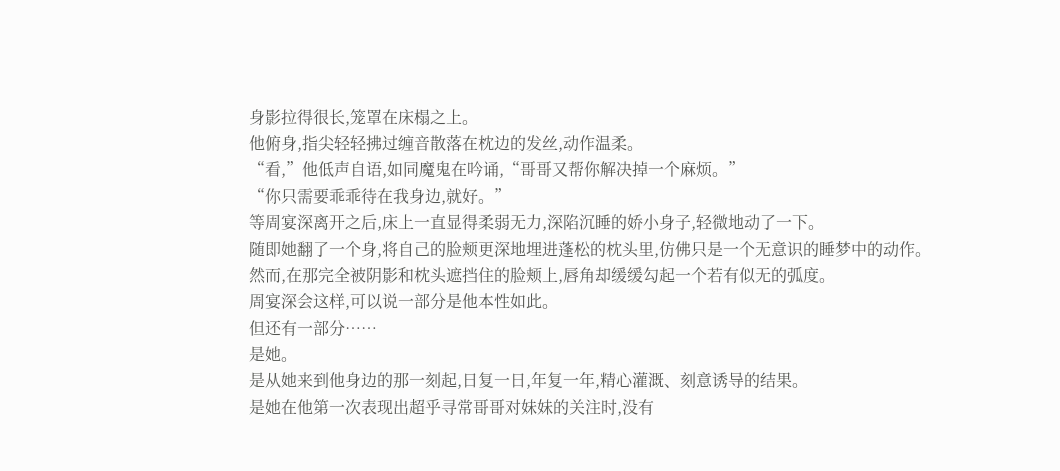身影拉得很长,笼罩在床榻之上。
他俯身,指尖轻轻拂过缠音散落在枕边的发丝,动作温柔。
“看,”他低声自语,如同魔鬼在吟诵,“哥哥又帮你解决掉一个麻烦。”
“你只需要乖乖待在我身边,就好。”
等周宴深离开之后,床上一直显得柔弱无力,深陷沉睡的娇小身子,轻微地动了一下。
随即她翻了一个身,将自己的脸颊更深地埋进蓬松的枕头里,仿佛只是一个无意识的睡梦中的动作。
然而,在那完全被阴影和枕头遮挡住的脸颊上,唇角却缓缓勾起一个若有似无的弧度。
周宴深会这样,可以说一部分是他本性如此。
但还有一部分……
是她。
是从她来到他身边的那一刻起,日复一日,年复一年,精心灌溉、刻意诱导的结果。
是她在他第一次表现出超乎寻常哥哥对妹妹的关注时,没有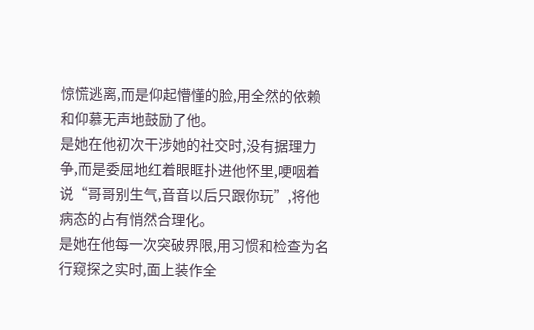惊慌逃离,而是仰起懵懂的脸,用全然的依赖和仰慕无声地鼓励了他。
是她在他初次干涉她的社交时,没有据理力争,而是委屈地红着眼眶扑进他怀里,哽咽着说“哥哥别生气,音音以后只跟你玩”,将他病态的占有悄然合理化。
是她在他每一次突破界限,用习惯和检查为名行窥探之实时,面上装作全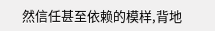然信任甚至依赖的模样,背地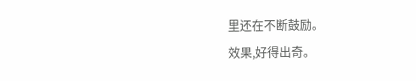里还在不断鼓励。
效果,好得出奇。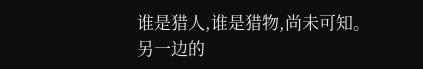谁是猎人,谁是猎物,尚未可知。
另一边的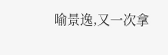喻景逸,又一次拿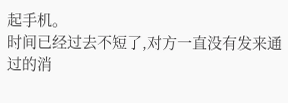起手机。
时间已经过去不短了,对方一直没有发来通过的消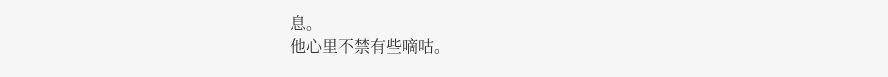息。
他心里不禁有些嘀咕。